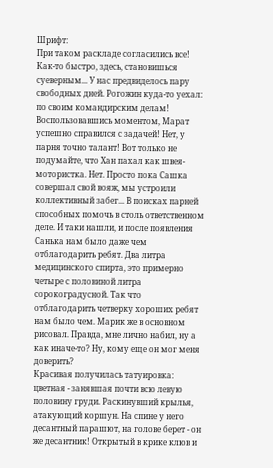Шрифт:
При таком раскладе согласились все! Как-то быстро, здесь, становишься суеверным... У нас предвиделось пару свободных дней. Рогожин куда-то уехал: по своим командирским делам! Воспользовавшись моментом, Марат успешно справился с задачей! Нет, у парня точно талант! Вот только не подумайте, что Хан пахал как швея-мотористка. Нет. Просто пока Сашка совершал свой вояж, мы устроили коллективный забег... В поисках парней способных помочь в столь ответственном деле. И таки нашли, и после появления Санька нам было даже чем отблагодарить ребят. Два литра медицинского спирта, это примерно четыре с половиной литра сорокоградусной. Так что отблагодарить четверку хороших ребят нам было чем. Марик же в основном рисовал. Правда, мне лично набил, ну а как иначе-то? Ну, кому еще он мог меня доверить?
Красивая получилась татуировка: цветная - занявшая почти всю левую половину груди. Раскинувший крылья, атакующий коршун. На спине у него десантный парашют, на голове берет - он же десантник! Открытый в крике клюв и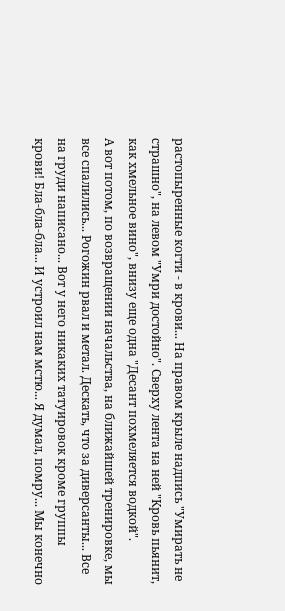растопыренные когти - в крови... На правом крыле надпись "Умирать не страшно", на левом "Умри достойно". Сверху лента на ней "Кровь пьянит, как хмельное вино", внизу еще одна "Десант похмеляется водкой".
А вот потом, по возвращении начальства, на ближайшей тренировке, мы все спалились... Рогожин рвал и метал. Дескать, что за диверсанты... Все на груди написано... Вот у него никаких татуировок кроме группы крови! Бла-бла-бла... И устроил нам мстю... Я думал, помру... Мы конечно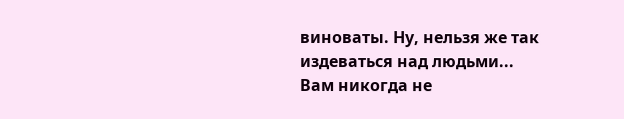виноваты. Ну, нельзя же так издеваться над людьми... Вам никогда не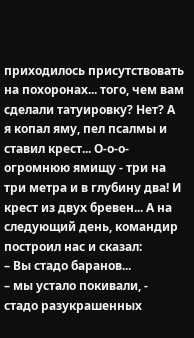приходилось присутствовать на похоронах... того, чем вам сделали татуировку? Нет? А я копал яму, пел псалмы и ставил крест... О-о-о-огромнюю ямищу - три на три метра и в глубину два! И крест из двух бревен... А на следующий день, командир построил нас и сказал:
– Вы стадо баранов...
– мы устало покивали, - стадо разукрашенных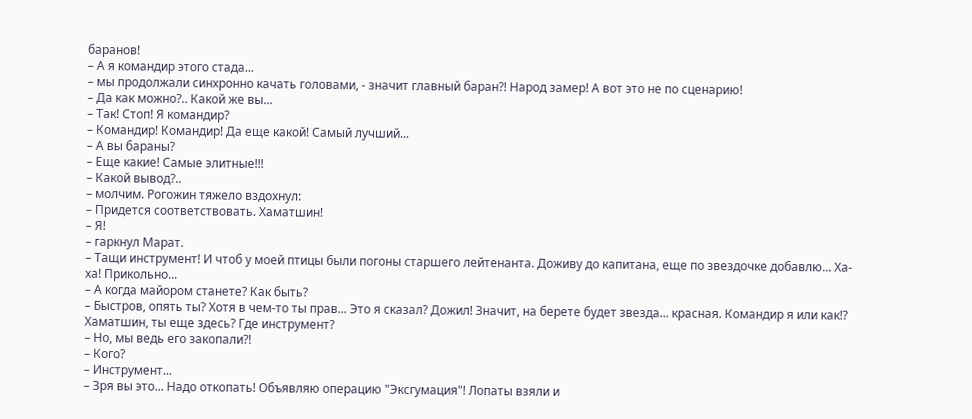баранов!
– А я командир этого стада...
– мы продолжали синхронно качать головами, - значит главный баран?! Народ замер! А вот это не по сценарию!
– Да как можно?.. Какой же вы...
– Так! Стоп! Я командир?
– Командир! Командир! Да еще какой! Самый лучший...
– А вы бараны?
– Еще какие! Самые элитные!!!
– Какой вывод?..
– молчим. Рогожин тяжело вздохнул:
– Придется соответствовать. Хаматшин!
– Я!
– гаркнул Марат.
– Тащи инструмент! И чтоб у моей птицы были погоны старшего лейтенанта. Доживу до капитана, еще по звездочке добавлю... Ха-ха! Прикольно...
– А когда майором станете? Как быть?
– Быстров, опять ты? Хотя в чем-то ты прав... Это я сказал? Дожил! Значит, на берете будет звезда... красная. Командир я или как!? Хаматшин, ты еще здесь? Где инструмент?
– Но, мы ведь его закопали?!
– Кого?
– Инструмент...
– Зря вы это... Надо откопать! Объявляю операцию "Эксгумация"! Лопаты взяли и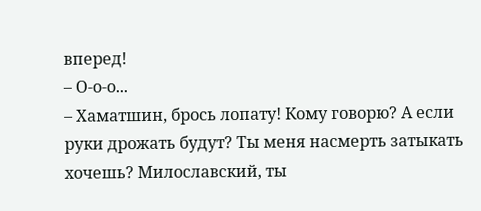вперед!
– О-о-о...
– Хаматшин, брось лопату! Кому говорю? А если руки дрожать будут? Ты меня насмерть затыкать хочешь? Милославский, ты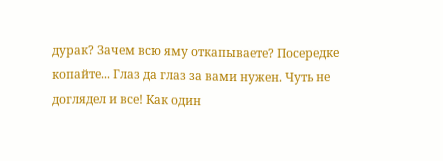дурак? Зачем всю яму откапываете? Посередке копайте... Глаз да глаз за вами нужен. Чуть не доглядел и все! Как один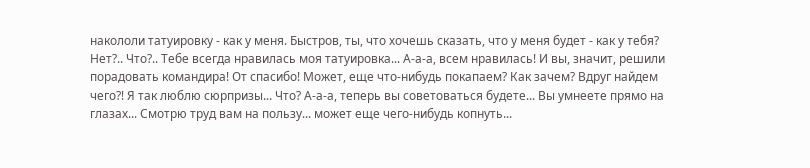накололи татуировку - как у меня. Быстров, ты, что хочешь сказать, что у меня будет - как у тебя? Нет?.. Что?.. Тебе всегда нравилась моя татуировка... А-а-а, всем нравилась! И вы, значит, решили порадовать командира! От спасибо! Может, еще что-нибудь покапаем? Как зачем? Вдруг найдем чего?! Я так люблю сюрпризы... Что? А-а-а, теперь вы советоваться будете... Вы умнеете прямо на глазах... Смотрю труд вам на пользу... может еще чего-нибудь копнуть...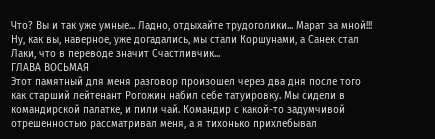Что? Вы и так уже умные... Ладно, отдыхайте трудоголики... Марат за мной!!!
Ну, как вы, наверное, уже догадались, мы стали Коршунами, а Санек стал Лаки, что в переводе значит Счастливчик...
ГЛАВА ВОСЬМАЯ
Этот памятный для меня разговор произошел через два дня после того как старший лейтенант Рогожин набил себе татуировку. Мы сидели в командирской палатке, и пили чай. Командир с какой-то задумчивой отрешенностью рассматривал меня, а я тихонько прихлебывал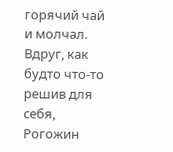горячий чай и молчал. Вдруг, как будто что-то решив для себя, Рогожин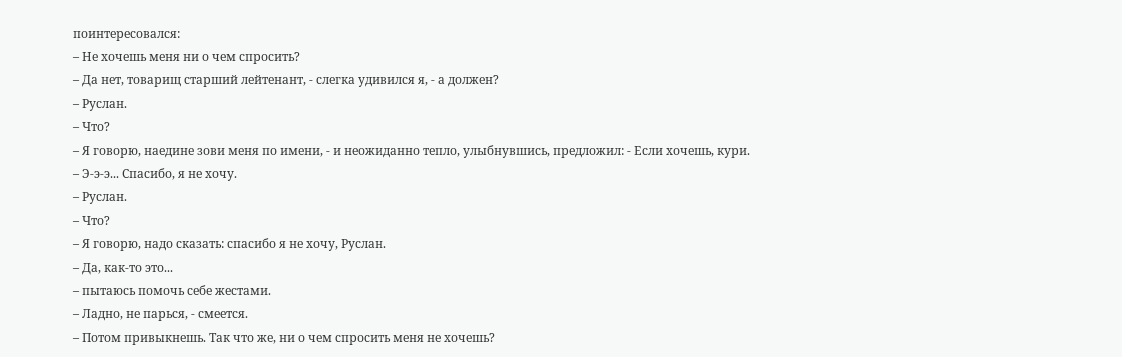поинтересовался:
– Не хочешь меня ни о чем спросить?
– Да нет, товарищ старший лейтенант, - слегка удивился я, - а должен?
– Руслан.
– Что?
– Я говорю, наедине зови меня по имени, - и неожиданно тепло, улыбнувшись, предложил: - Если хочешь, кури.
– Э-э-э... Спасибо, я не хочу.
– Руслан.
– Что?
– Я говорю, надо сказать: спасибо я не хочу, Руслан.
– Да, как-то это...
– пытаюсь помочь себе жестами.
– Ладно, не парься, - смеется.
– Потом привыкнешь. Так что же, ни о чем спросить меня не хочешь?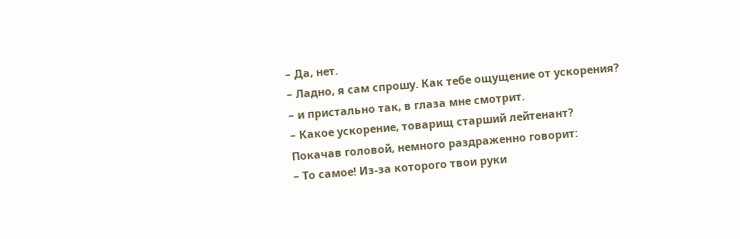– Да, нет.
– Ладно, я сам спрошу. Как тебе ощущение от ускорения?
– и пристально так, в глаза мне смотрит.
– Какое ускорение, товарищ старший лейтенант?
Покачав головой, немного раздраженно говорит:
– То самое! Из-за которого твои руки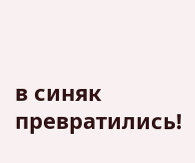в синяк превратились!